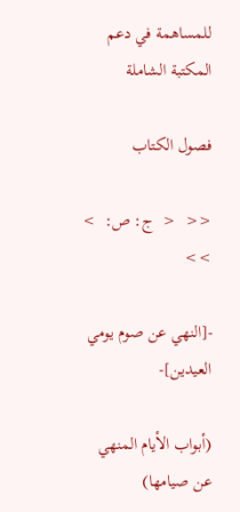للمساهمة في دعم المكتبة الشاملة

فصول الكتاب

<<  <  ج: ص:  >  >>

-[النهي عن صوم يومي العيدين]-

(أبواب الأيام المنهي عن صيامها)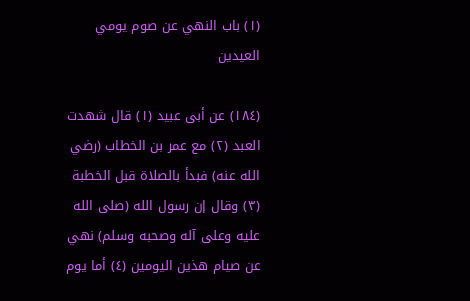(١) باب النهي عن صوم يومي العيدين

(١٨٤) عن أبى عبيد (١) قال شهدت العبد (٢) مع عمر بن الخطاب (رضي الله عنه) فبدأ بالصلاة قبل الخطبة (٣) وقال إن رسول الله (صلى الله عليه وعلى آله وصحبه وسلم) نهي عن صيام هذين اليومين (٤) أما يوم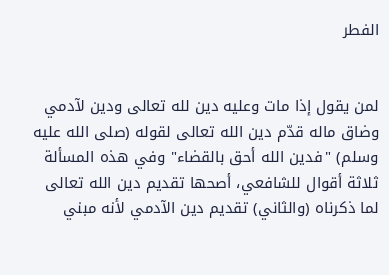الفطر


لمن يقول إذا مات وعليه دين لله تعالى ودين لآدمي وضاق ماله قدّم دين الله تعالى لقوله (صلى الله عليه وسلم) "فدين الله أحق بالقضاء" وفي هذه المسألة ثلاثة أقوال للشافعي، أصحها تقديم دين الله تعالى لما ذكرناه (والثاني) تقديم دين الآدمي لأنه مبني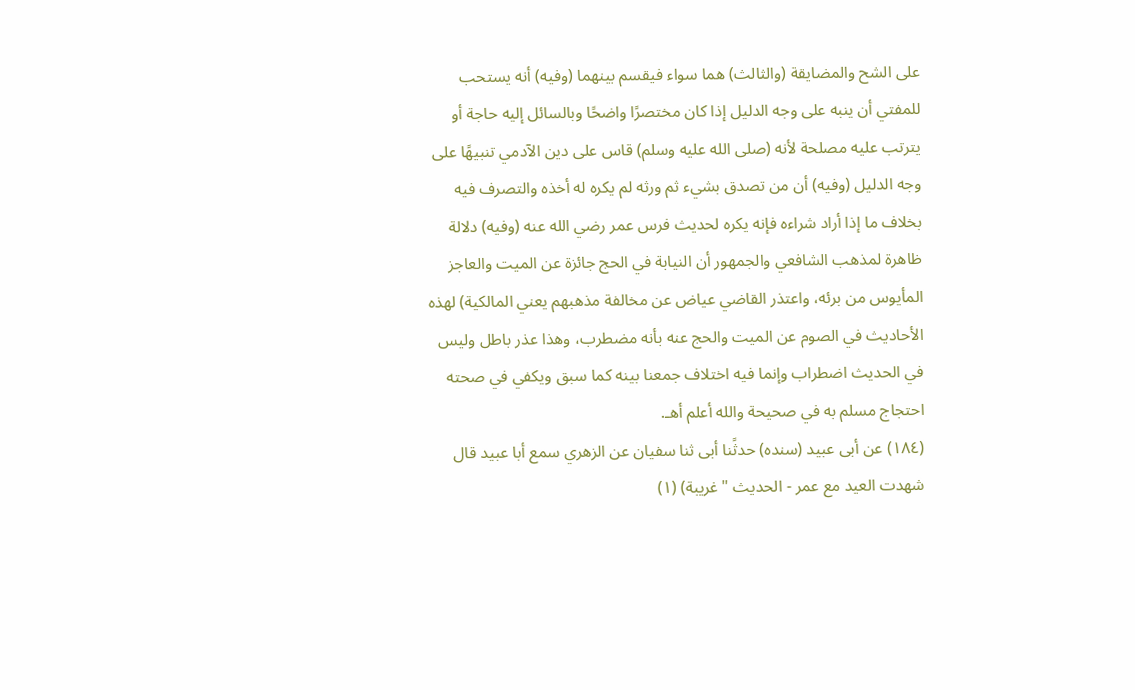على الشح والمضايقة (والثالث) هما سواء فيقسم بينهما (وفيه) أنه يستحب للمفتي أن ينبه على وجه الدليل إذا كان مختصرًا واضحًا وبالسائل إليه حاجة أو يترتب عليه مصلحة لأنه (صلى الله عليه وسلم) قاس على دين الآدمي تنبيهًا على وجه الدليل (وفيه) أن من تصدق بشيء ثم ورثه لم يكره له أخذه والتصرف فيه بخلاف ما إذا أراد شراءه فإنه يكره لحديث فرس عمر رضي الله عنه (وفيه) دلالة ظاهرة لمذهب الشافعي والجمهور أن النيابة في الحج جائزة عن الميت والعاجز المأيوس من برئه، واعتذر القاضي عياض عن مخالفة مذهبهم يعني المالكية) لهذه الأحاديث في الصوم عن الميت والحج عنه بأنه مضطرب، وهذا عذر باطل وليس في الحديث اضطراب وإنما فيه اختلاف جمعنا بينه كما سبق ويكفي في صحته احتجاج مسلم به في صحيحة والله أعلم أهـ.
(١٨٤) عن أبى عبيد (سنده) حدثًنا أبى ثنا سفيان عن الزهري سمع أبا عبيد قال شهدت العيد مع عمر - الحديث "غريبة) (١)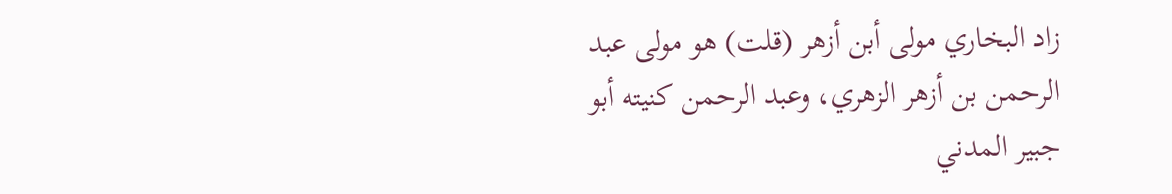زاد البخاري مولى أبن أزهر (قلت) هو مولى عبد الرحمن بن أزهر الزهري، وعبد الرحمن كنيته أبو جبير المدني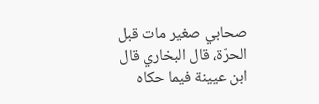صحابي صغير مات قبل الحرّة، قال البخاري قال ابن عيينة فيما حكاه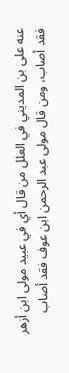عنه على بن المديني في العلل من قال أي في عبيد مولى ابن أزهر فقد أصاب، ومن قال مولى عبد الرحمن ابن عوف فقد أصاب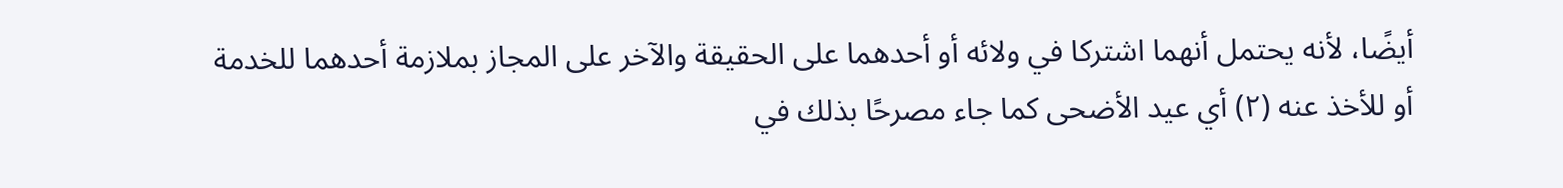أيضًا، لأنه يحتمل أنهما اشتركا في ولائه أو أحدهما على الحقيقة والآخر على المجاز بملازمة أحدهما للخدمة أو للأخذ عنه (٢) أي عيد الأضحى كما جاء مصرحًا بذلك في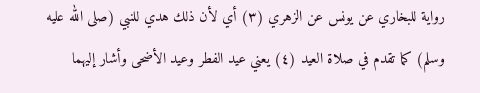رواية للبخاري عن يونس عن الزهري (٣) أي لأن ذلك هدي للنبي (صلى الله عليه وسلم) كما تقدم في صلاة العيد (٤) يعني عيد الفطر وعيد الأضحى وأشار إليهما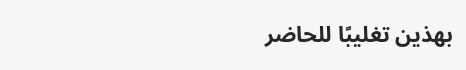بهذين تغليبًا للحاضر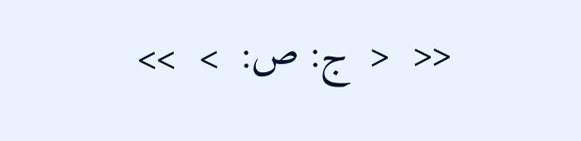<<  <  ج: ص:  >  >>